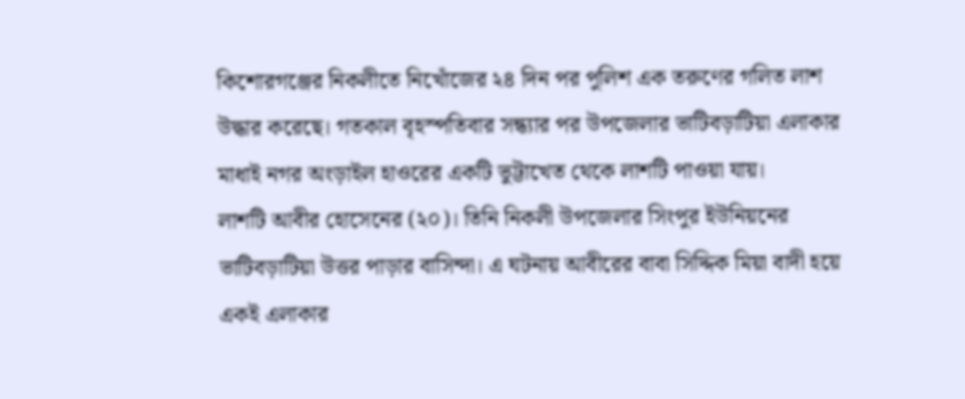কিশোরগঞ্জের নিকলীতে নিখোঁজের ২৪ দিন পর পুলিশ এক তরুণের গলিত লাশ উদ্ধার করেছে। গতকাল বৃহস্পতিবার সন্ধ্যার পর উপজেলার ভাটিবড়াটিয়া এলাকার মাধাই নগর অংড়াইল হাওরের একটি ভুট্টাখেত থেকে লাশটি পাওয়া যায়।
লাশটি আবীর হোসেনের (২০)। তিনি নিকলী উপজেলার সিংপুর ইউনিয়নের ভাটিবড়াটিয়া উত্তর পাড়ার বাসিন্দা। এ ঘটনায় আবীরের বাবা সিদ্দিক মিয়া বাদী হয়ে একই এলাকার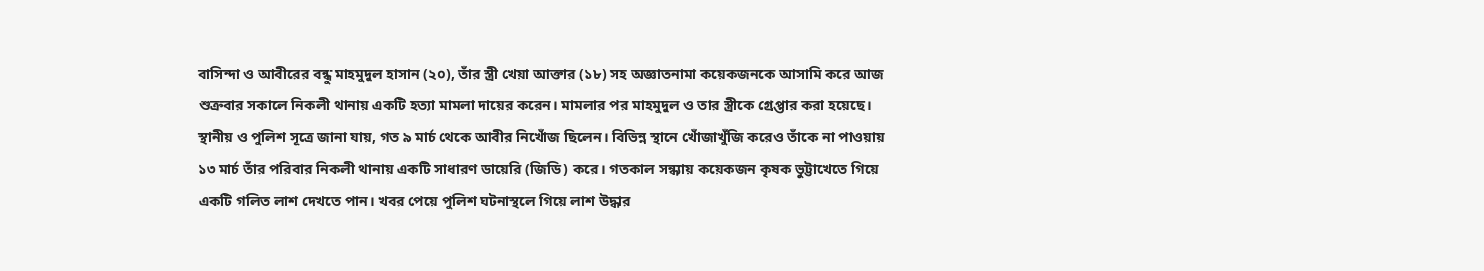বাসিন্দা ও আবীরের বন্ধু মাহমুদুল হাসান (২০), তাঁর স্ত্রী খেয়া আক্তার (১৮) সহ অজ্ঞাতনামা কয়েকজনকে আসামি করে আজ শুক্রবার সকালে নিকলী থানায় একটি হত্যা মামলা দায়ের করেন। মামলার পর মাহমুদুল ও তার স্ত্রীকে গ্রেপ্তার করা হয়েছে।
স্থানীয় ও পুলিশ সূত্রে জানা যায়, গত ৯ মার্চ থেকে আবীর নিখোঁজ ছিলেন। বিভিন্ন স্থানে খোঁজাখুঁজি করেও তাঁকে না পাওয়ায় ১৩ মার্চ তাঁর পরিবার নিকলী থানায় একটি সাধারণ ডায়েরি (জিডি) করে। গতকাল সন্ধ্যায় কয়েকজন কৃষক ভুট্টাখেতে গিয়ে একটি গলিত লাশ দেখতে পান। খবর পেয়ে পুলিশ ঘটনাস্থলে গিয়ে লাশ উদ্ধার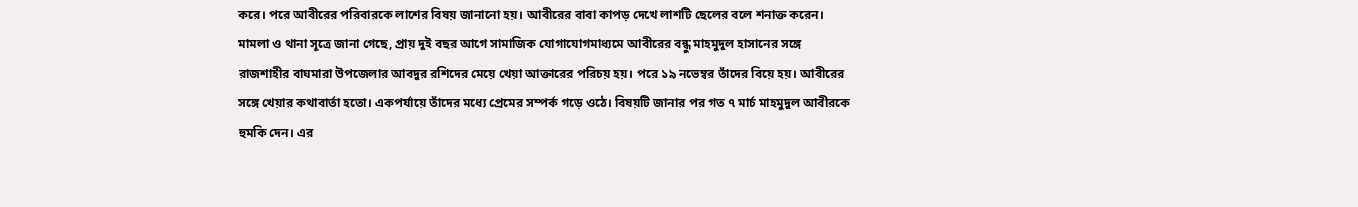করে। পরে আবীরের পরিবারকে লাশের বিষয় জানানো হয়। আবীরের বাবা কাপড় দেখে লাশটি ছেলের বলে শনাক্ত করেন।
মামলা ও থানা সূত্রে জানা গেছে, প্রায় দুই বছর আগে সামাজিক যোগাযোগমাধ্যমে আবীরের বন্ধু মাহমুদুল হাসানের সঙ্গে রাজশাহীর বাঘমারা উপজেলার আবদুর রশিদের মেয়ে খেয়া আক্তারের পরিচয় হয়। পরে ১৯ নভেম্বর তাঁদের বিয়ে হয়। আবীরের সঙ্গে খেয়ার কথাবার্তা হতো। একপর্যায়ে তাঁদের মধ্যে প্রেমের সম্পর্ক গড়ে ওঠে। বিষয়টি জানার পর গত ৭ মার্চ মাহমুদুল আবীরকে হুমকি দেন। এর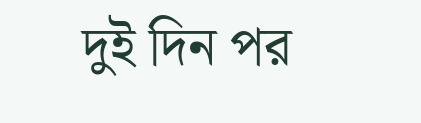দুই দিন পর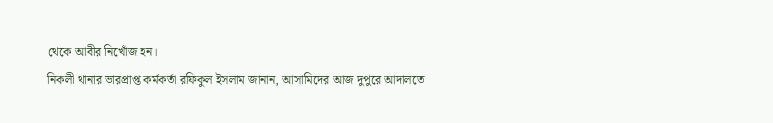থেকে আবীর নিখোঁজ হন।
নিকলী থানার ভারপ্রাপ্ত কর্মকর্তা রফিকুল ইসলাম জানান, আসামিদের আজ দুপুরে আদালতে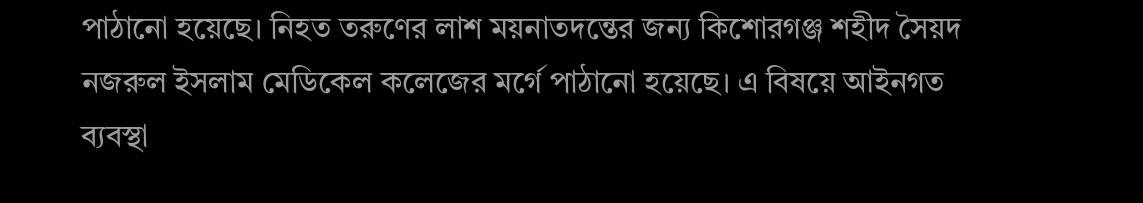পাঠানো হয়েছে। নিহত তরুণের লাশ ময়নাতদন্তের জন্য কিশোরগঞ্জ শহীদ সৈয়দ নজরুল ইসলাম মেডিকেল কলেজের মর্গে পাঠানো হয়েছে। এ বিষয়ে আইনগত ব্যবস্থা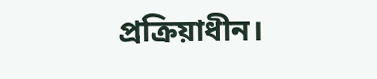প্রক্রিয়াধীন।